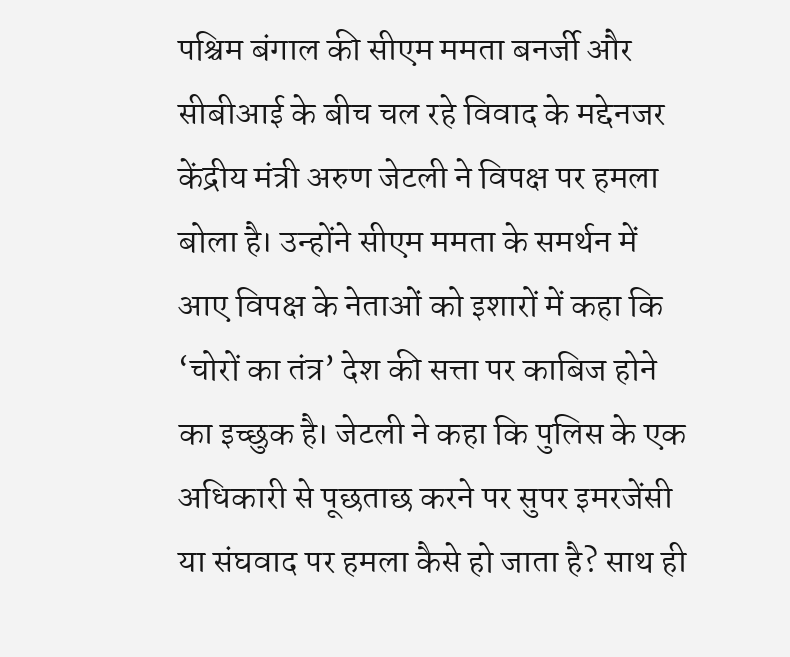पश्चिम बंगाल की सीएम ममता बनर्जी और सीबीआई के बीच चल रहे विवाद के मद्देनजर केंद्रीय मंत्री अरुण जेटली ने विपक्ष पर हमला बोला है। उन्होंने सीएम ममता के समर्थन में आए विपक्ष के नेताओं को इशारों में कहा कि ‘चोरों का तंत्र’ देश की सत्ता पर काबिज होने का इच्छुक है। जेटली ने कहा कि पुलिस के एक अधिकारी से पूछताछ करने पर सुपर इमरजेंसी या संघवाद पर हमला कैसे हो जाता है? साथ ही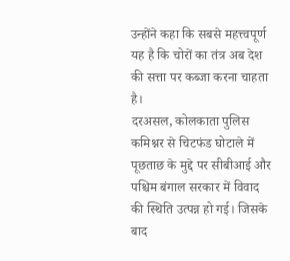उन्होंने कहा कि सबसे महत्त्वपूर्ण यह है कि चोरों का तंत्र अब देश की सत्ता पर कब्जा करना चाहता है।
दरअसल, कोलकाता पुलिस कमिश्नर से चिटफंड घोटाले में पूछताछ के मुद्दे पर सीबीआई और पश्चिम बंगाल सरकार में विवाद की स्थिति उत्पन्न हो गई। जिसके बाद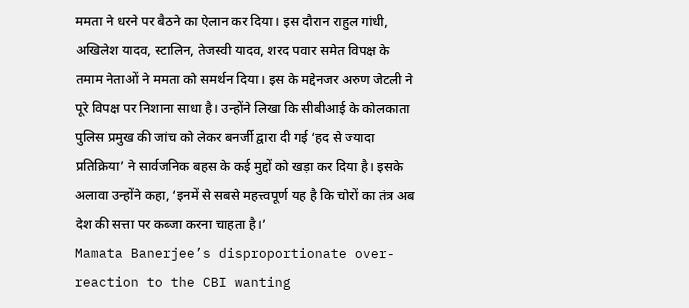ममता ने धरने पर बैठने का ऐलान कर दिया। इस दौरान राहुल गांधी, अखिलेश यादव, स्टालिन, तेजस्वी यादव, शरद पवार समेत विपक्ष के तमाम नेताओं ने ममता को समर्थन दिया। इस के मद्देनजर अरुण जेटली ने पूरे विपक्ष पर निशाना साधा है। उन्होंने लिखा कि सीबीआई के कोलकाता पुलिस प्रमुख की जांच को लेकर बनर्जी द्वारा दी गई ‘हद से ज्यादा प्रतिक्रिया’ ने सार्वजनिक बहस के कई मुद्दों को खड़ा कर दिया है। इसके अलावा उन्होंने कहा, ‘इनमें से सबसे महत्त्वपूर्ण यह है कि चोरों का तंत्र अब देश की सत्ता पर कब्जा करना चाहता है।’
Mamata Banerjee’s disproportionate over-reaction to the CBI wanting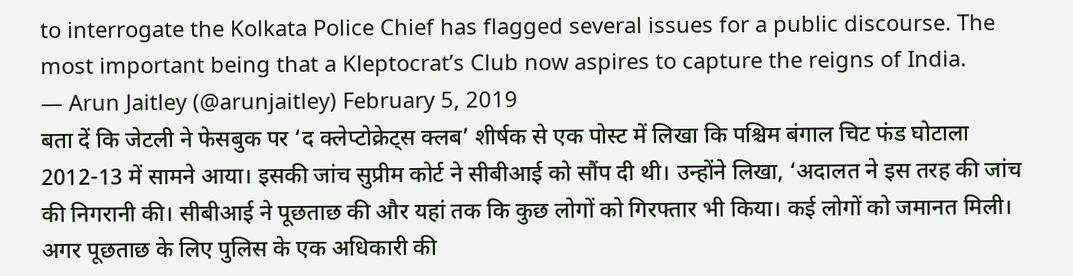to interrogate the Kolkata Police Chief has flagged several issues for a public discourse. The most important being that a Kleptocrat’s Club now aspires to capture the reigns of India.
— Arun Jaitley (@arunjaitley) February 5, 2019
बता दें कि जेटली ने फेसबुक पर ‘द क्लेप्टोक्रेट्स क्लब’ शीर्षक से एक पोस्ट में लिखा कि पश्चिम बंगाल चिट फंड घोटाला 2012-13 में सामने आया। इसकी जांच सुप्रीम कोर्ट ने सीबीआई को सौंप दी थी। उन्होंने लिखा, ‘अदालत ने इस तरह की जांच की निगरानी की। सीबीआई ने पूछताछ की और यहां तक कि कुछ लोगों को गिरफ्तार भी किया। कई लोगों को जमानत मिली। अगर पूछताछ के लिए पुलिस के एक अधिकारी की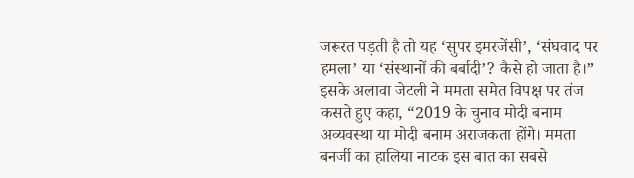जरूरत पड़ती है तो यह ‘सुपर इमरजेंसी’, ‘संघवाद पर हमला’ या ‘संस्थानों की बर्बादी’? कैसे हो जाता है।”
इसके अलावा जेटली ने ममता समेत विपक्ष पर तंज कसते हुए कहा, “2019 के चुनाव मोदी बनाम अव्यवस्था या मोदी बनाम अराजकता होंगे। ममता बनर्जी का हालिया नाटक इस बात का सबसे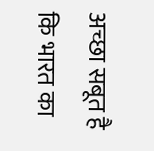अच्छा सबूत है कि भारत का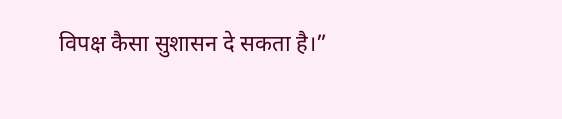विपक्ष कैसा सुशासन दे सकता है।”